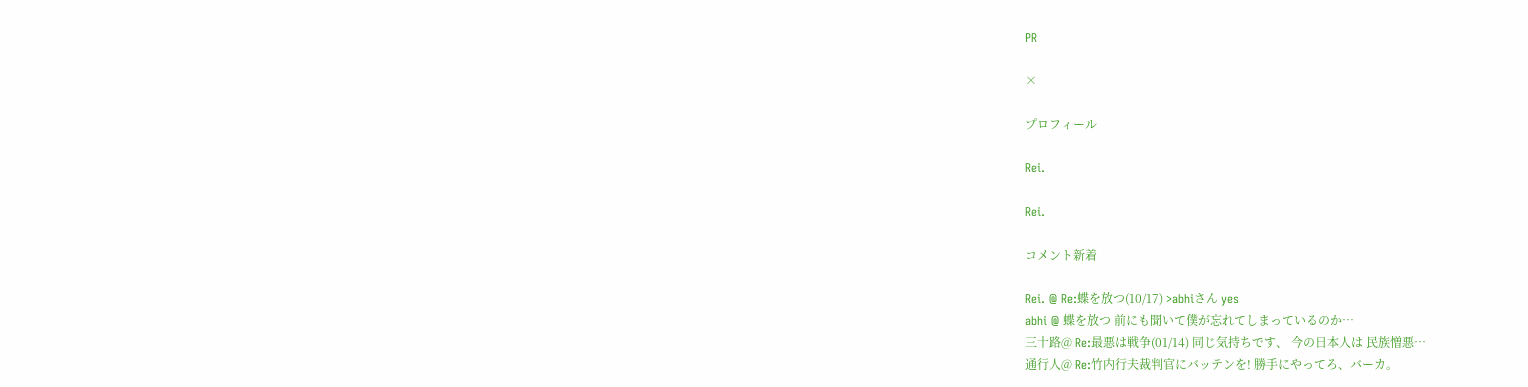PR

×

プロフィール

Rei.

Rei.

コメント新着

Rei. @ Re:蝶を放つ(10/17) >abhiさん yes
abhi @ 蝶を放つ 前にも聞いて僕が忘れてしまっているのか…
三十路@ Re:最悪は戦争(01/14) 同じ気持ちです、 今の日本人は 民族憎悪…
通行人@ Re:竹内行夫裁判官にバッテンを! 勝手にやってろ、バーカ。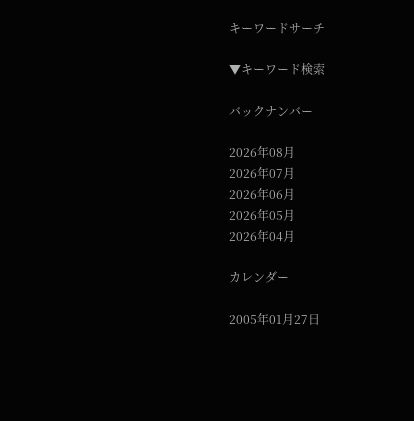キーワードサーチ

▼キーワード検索

バックナンバー

2026年08月
2026年07月
2026年06月
2026年05月
2026年04月

カレンダー

2005年01月27日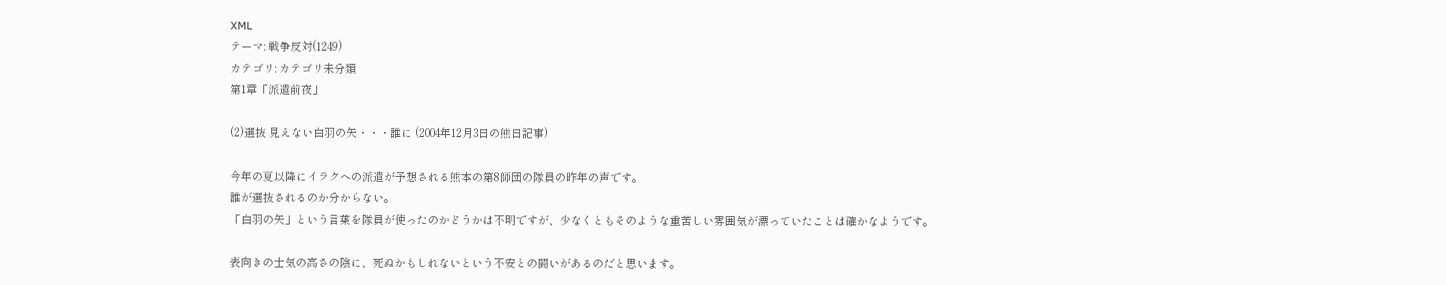XML
テーマ: 戦争反対(1249)
カテゴリ: カテゴリ未分類
第1章「派遣前夜」

(2)選抜 見えない白羽の矢・・・誰に (2004年12月3日の熊日記事)

今年の夏以降にイラクへの派遣が予想される熊本の第8師団の隊員の昨年の声です。
誰が選抜されるのか分からない。
「白羽の矢」という言葉を隊員が使ったのかどうかは不明ですが、少なくともそのような重苦しい雰囲気が漂っていたことは確かなようです。

表向きの士気の高さの陰に、死ぬかもしれないという不安との闘いがあるのだと思います。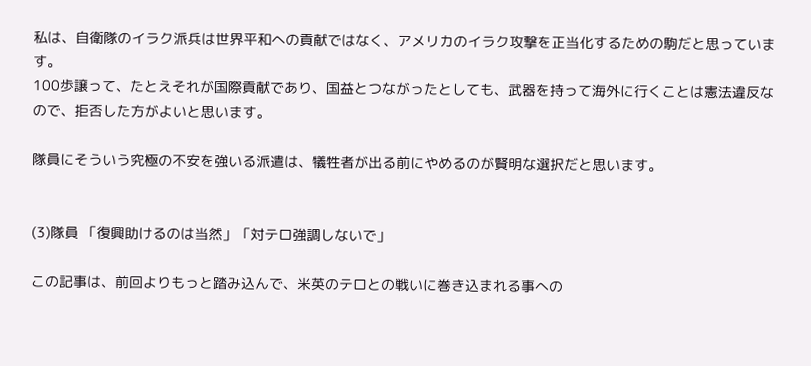私は、自衛隊のイラク派兵は世界平和への貢献ではなく、アメリカのイラク攻撃を正当化するための駒だと思っています。
100歩譲って、たとえそれが国際貢献であり、国益とつながったとしても、武器を持って海外に行くことは憲法違反なので、拒否した方がよいと思います。

隊員にそういう究極の不安を強いる派遣は、犠牲者が出る前にやめるのが賢明な選択だと思います。


(3)隊員 「復興助けるのは当然」「対テロ強調しないで」

この記事は、前回よりもっと踏み込んで、米英のテロとの戦いに巻き込まれる事への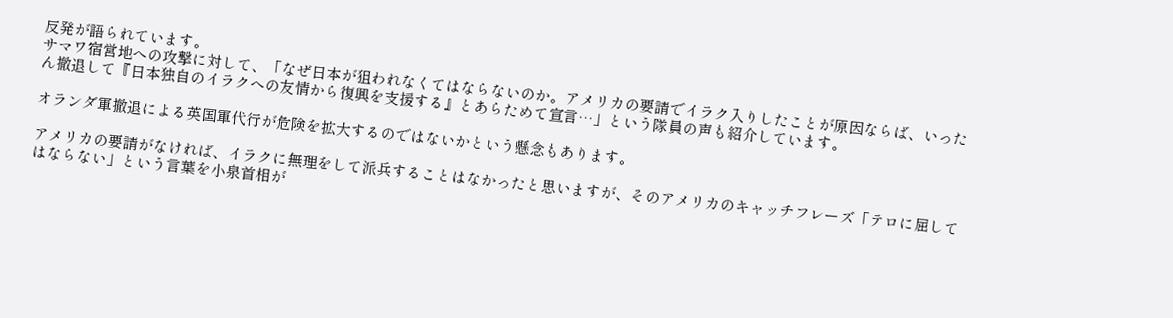反発が語られています。
サマワ宿営地への攻撃に対して、「なぜ日本が狙われなくてはならないのか。アメリカの要請でイラク入りしたことが原因ならば、いったん撤退して『日本独自のイラクへの友情から復興を支援する』とあらためて宣言…」という隊員の声も紹介しています。

オランダ軍撤退による英国軍代行が危険を拡大するのではないかという懸念もあります。

アメリカの要請がなければ、イラクに無理をして派兵することはなかったと思いますが、そのアメリカのキャッチフレーズ「テロに屈してはならない」という言葉を小泉首相が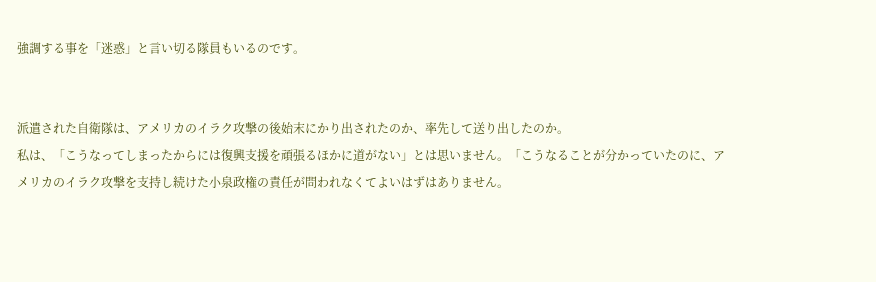強調する事を「迷惑」と言い切る隊員もいるのです。


派遣された自衛隊は、アメリカのイラク攻撃の後始末にかり出されたのか、率先して送り出したのか。
私は、「こうなってしまったからには復興支援を頑張るほかに道がない」とは思いません。「こうなることが分かっていたのに、アメリカのイラク攻撃を支持し続けた小泉政権の責任が問われなくてよいはずはありません。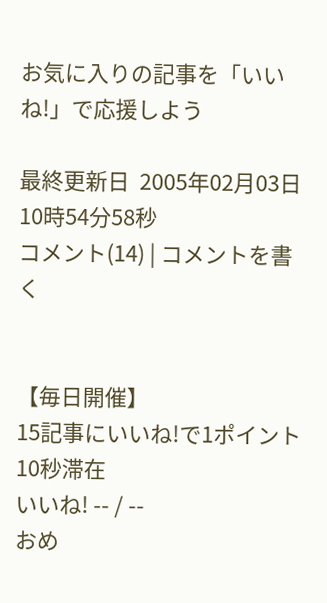お気に入りの記事を「いいね!」で応援しよう

最終更新日  2005年02月03日 10時54分58秒
コメント(14) | コメントを書く


【毎日開催】
15記事にいいね!で1ポイント
10秒滞在
いいね! -- / --
おめ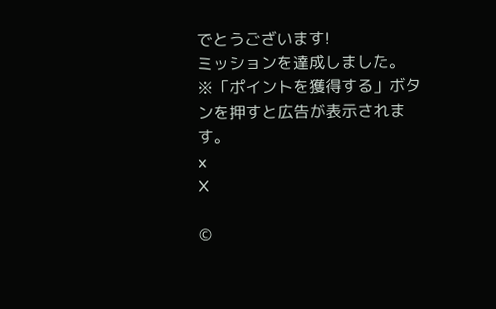でとうございます!
ミッションを達成しました。
※「ポイントを獲得する」ボタンを押すと広告が表示されます。
x
X

©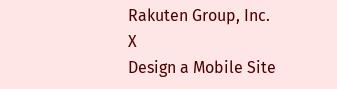Rakuten Group, Inc.
X
Design a Mobile Site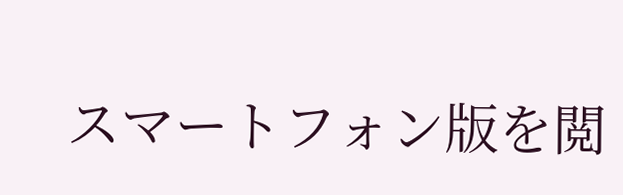スマートフォン版を閲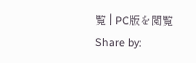覧 | PC版を閲覧
Share by: